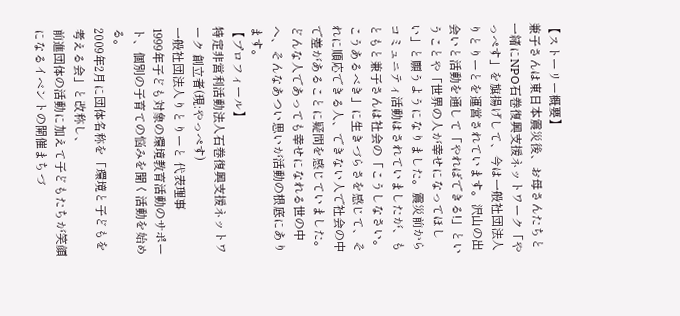【ストーリー概要】
兼子さんは東日本震災後、お母さんたちと一緒にNPO石巻復興支援ネットワーク「やっぺす」を旗揚げして、今は一般社団法人りとりーとを運営されています。沢山の出会いと活動を通して「やればできる!」ということや「世界の人が幸せになってほしい」と願うようになりました。震災前からコミュニティ活動はされていましたが、もともと兼子さんは社会の「こうしなさい。こうあるべき」に生きづらさを感じて、それに順応できる人、できない人で社会の中で差があることに疑問を感じていました。どんな人であっても幸せになれる世の中へ、そんなあつい思いが活動の根底にあります。
【プロフィール】
特定非営利活動法人石巻復興支援ネットワーク 創立者(現:やっぺす)
一般社団法人りとりーと 代表理事
1999年子ども対象の環境教育活動のサポート、個別の子育ての悩みを聞く活動を始める。
2009年2月に団体名称を「環境と子どもを考える会」と改称し、
前進団体の活動に加えて子どもたちが笑顔になるイベントの開催まちづ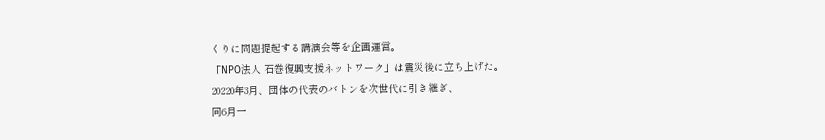くりに問題提起する講演会等を企画運営。
「NPO法人 石巻復興支援ネットワーク」は震災後に立ち上げた。
20220年3月、団体の代表のバトンを次世代に引き継ぎ、
同6月一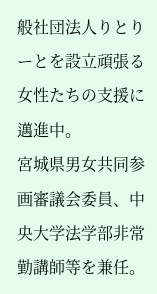般社団法人りとりーとを設立頑張る女性たちの支援に邁進中。
宮城県男女共同参画審議会委員、中央大学法学部非常勤講師等を兼任。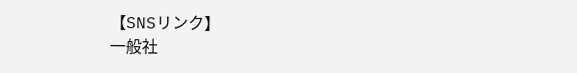【SNSリンク】
一般社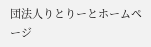団法人りとりーとホームページ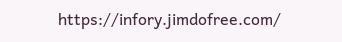https://infory.jimdofree.com/